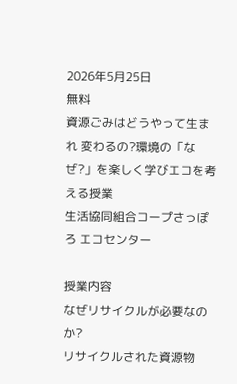2026年5月25日
無料
資源ごみはどうやって生まれ 変わるの?環境の「なぜ?」を楽しく学びエコを考える授業
生活協同組合コープさっぽろ エコセンター

授業内容
なぜリサイクルが必要なのか?
リサイクルされた資源物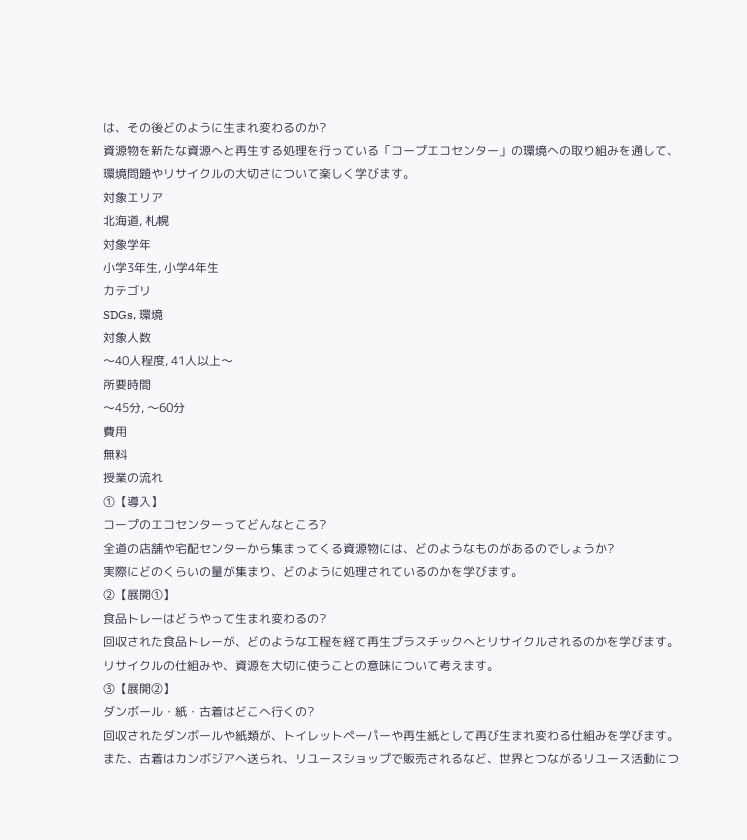は、その後どのように生まれ変わるのか?
資源物を新たな資源へと再生する処理を行っている「コープエコセンター」の環境への取り組みを通して、環境問題やリサイクルの大切さについて楽しく学びます。
対象エリア
北海道, 札幌
対象学年
小学3年生, 小学4年生
カテゴリ
SDGs, 環境
対象人数
〜40人程度, 41人以上〜
所要時間
〜45分, 〜60分
費用
無料
授業の流れ
①【導入】
コープのエコセンターってどんなところ?
全道の店舗や宅配センターから集まってくる資源物には、どのようなものがあるのでしょうか?
実際にどのくらいの量が集まり、どのように処理されているのかを学びます。
②【展開①】
食品トレーはどうやって生まれ変わるの?
回収された食品トレーが、どのような工程を経て再生プラスチックへとリサイクルされるのかを学びます。
リサイクルの仕組みや、資源を大切に使うことの意味について考えます。
③【展開②】
ダンボール・紙・古着はどこへ行くの?
回収されたダンボールや紙類が、トイレットペーパーや再生紙として再び生まれ変わる仕組みを学びます。
また、古着はカンボジアへ送られ、リユースショップで販売されるなど、世界とつながるリユース活動につ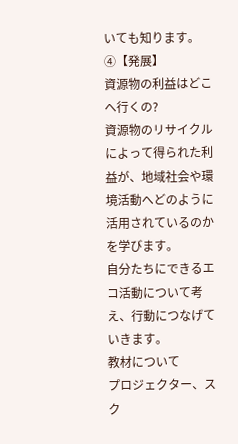いても知ります。
④【発展】
資源物の利益はどこへ行くの?
資源物のリサイクルによって得られた利益が、地域社会や環境活動へどのように活用されているのかを学びます。
自分たちにできるエコ活動について考え、行動につなげていきます。
教材について
プロジェクター、スク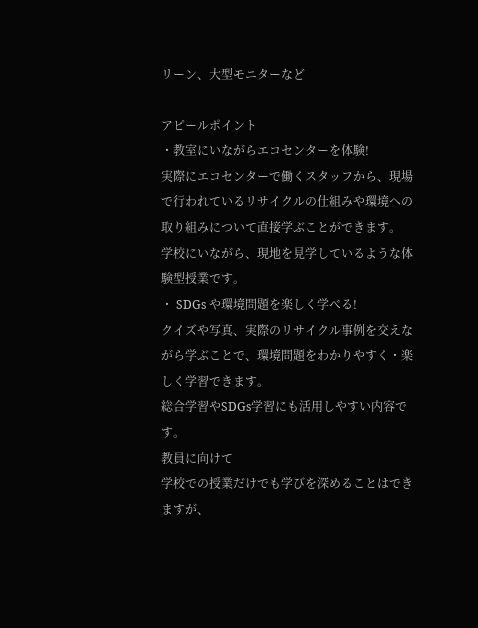リーン、大型モニターなど

アピールポイント
・教室にいながらエコセンターを体験!
実際にエコセンターで働くスタッフから、現場で行われているリサイクルの仕組みや環境への取り組みについて直接学ぶことができます。
学校にいながら、現地を見学しているような体験型授業です。
・ SDGs や環境問題を楽しく学べる!
クイズや写真、実際のリサイクル事例を交えながら学ぶことで、環境問題をわかりやすく・楽しく学習できます。
総合学習やSDGs学習にも活用しやすい内容です。
教員に向けて
学校での授業だけでも学びを深めることはできますが、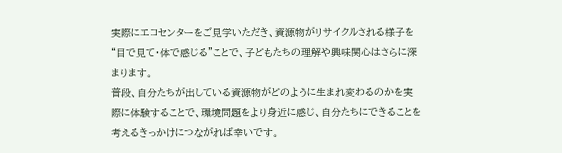実際にエコセンターをご見学いただき、資源物がリサイクルされる様子を“目で見て・体で感じる”ことで、子どもたちの理解や興味関心はさらに深まります。
普段、自分たちが出している資源物がどのように生まれ変わるのかを実際に体験することで、環境問題をより身近に感じ、自分たちにできることを考えるきっかけにつながれば幸いです。